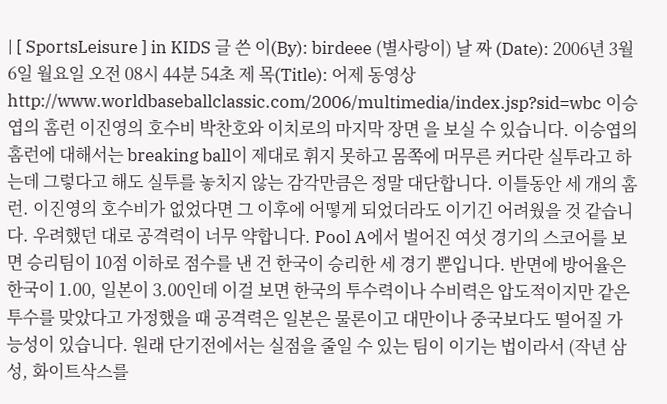| [ SportsLeisure ] in KIDS 글 쓴 이(By): birdeee (별사랑이) 날 짜 (Date): 2006년 3월 6일 월요일 오전 08시 44분 54초 제 목(Title): 어제 동영상 http://www.worldbaseballclassic.com/2006/multimedia/index.jsp?sid=wbc 이승엽의 홈런 이진영의 호수비 박찬호와 이치로의 마지막 장면 을 보실 수 있습니다. 이승엽의 홈런에 대해서는 breaking ball이 제대로 휘지 못하고 몸쪽에 머무른 커다란 실투라고 하는데 그렇다고 해도 실투를 놓치지 않는 감각만큼은 정말 대단합니다. 이틀동안 세 개의 홈런. 이진영의 호수비가 없었다면 그 이후에 어떻게 되었더라도 이기긴 어려웠을 것 같습니다. 우려했던 대로 공격력이 너무 약합니다. Pool A에서 벌어진 여섯 경기의 스코어를 보면 승리팀이 10점 이하로 점수를 낸 건 한국이 승리한 세 경기 뿐입니다. 반면에 방어율은 한국이 1.00, 일본이 3.00인데 이걸 보면 한국의 투수력이나 수비력은 압도적이지만 같은 투수를 맞았다고 가정했을 때 공격력은 일본은 물론이고 대만이나 중국보다도 떨어질 가능성이 있습니다. 원래 단기전에서는 실점을 줄일 수 있는 팀이 이기는 법이라서 (작년 삼성, 화이트삭스를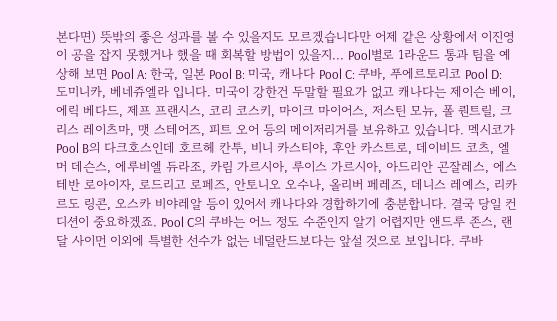본다면) 뜻밖의 좋은 성과를 볼 수 있을지도 모르겠습니다만 어제 같은 상황에서 이진영이 공을 잡지 못했거나 했을 때 회복할 방법이 있을지... Pool별로 1라운드 통과 팀을 예상해 보면 Pool A: 한국, 일본 Pool B: 미국, 캐나다 Pool C: 쿠바, 푸에르토리코 Pool D: 도미니카, 베네쥬엘라 입니다. 미국이 강한건 두말할 필요가 없고 캐나다는 제이슨 베이, 에릭 베다드, 제프 프랜시스, 코리 코스키, 마이크 마이어스, 저스틴 모뉴, 폴 퀀트릴, 크리스 레이츠마, 맷 스테어즈, 피트 오어 등의 메이저리거를 보유하고 있습니다. 멕시코가 Pool B의 다크호스인데 호르헤 칸투, 비니 카스티야, 후안 카스트로, 데이비드 코츠, 엘머 데슨스, 에루비엘 듀라조, 카림 가르시아, 루이스 가르시아, 아드리안 곤잘레스, 에스테반 로아이자, 로드리고 로페즈, 안토니오 오수나, 올리버 페레즈, 데니스 레예스, 리카르도 링콘, 오스카 비야레알 등이 있어서 캐나다와 경합하기에 충분합니다. 결국 당일 컨디션이 중요하겠죠. Pool C의 쿠바는 어느 정도 수준인지 알기 어렵지만 앤드루 존스, 랜달 사이먼 이외에 특별한 선수가 없는 네덜란드보다는 앞설 것으로 보입니다. 쿠바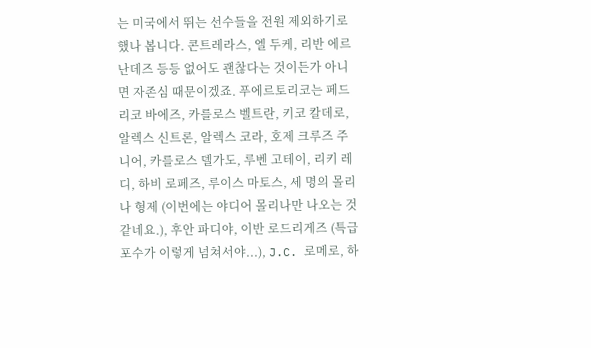는 미국에서 뛰는 선수들을 전원 제외하기로 했나 봅니다. 콘트레라스, 엘 두케, 리반 에르난데즈 등등 없어도 괜찮다는 것이든가 아니면 자존심 때문이겠죠. 푸에르토리코는 페드리코 바에즈, 카를로스 벨트란, 키코 칼데로, 알렉스 신트론, 알렉스 코라, 호제 크루즈 주니어, 카를로스 델가도, 루벤 고테이, 리키 레디, 하비 로페즈, 루이스 마토스, 세 명의 몰리나 형제 (이번에는 야디어 몰리나만 나오는 것 같네요.), 후안 파디야, 이반 로드리게즈 (특급 포수가 이렇게 넘쳐서야...), J.C. 로메로, 하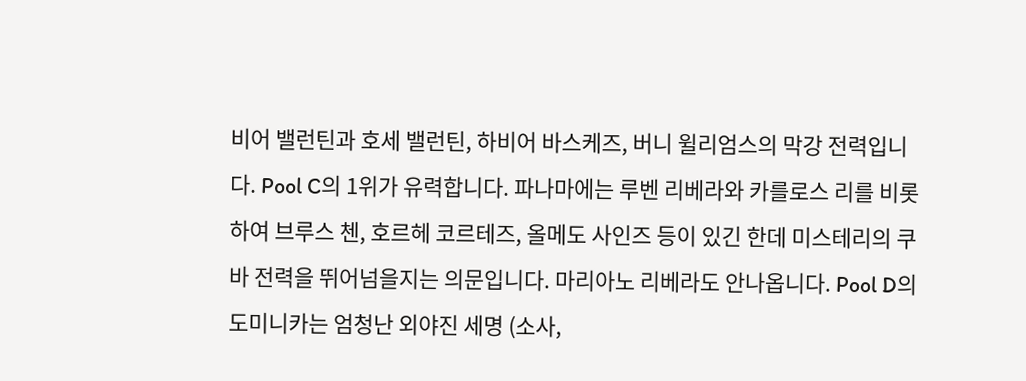비어 밸런틴과 호세 밸런틴, 하비어 바스케즈, 버니 윌리엄스의 막강 전력입니다. Pool C의 1위가 유력합니다. 파나마에는 루벤 리베라와 카를로스 리를 비롯하여 브루스 첸, 호르헤 코르테즈, 올메도 사인즈 등이 있긴 한데 미스테리의 쿠바 전력을 뛰어넘을지는 의문입니다. 마리아노 리베라도 안나옵니다. Pool D의 도미니카는 엄청난 외야진 세명 (소사,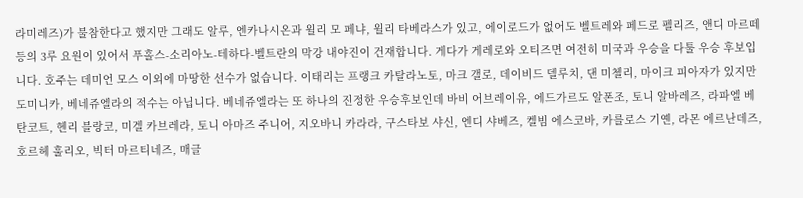라미레즈)가 불참한다고 했지만 그래도 알루, 엔카나시온과 윌리 모 페냐, 윌리 타베라스가 있고, 에이로드가 없어도 벨트레와 페드로 펠리즈, 앤디 마르떼 등의 3루 요원이 있어서 푸홀스-소리아노-테하다-벨트란의 막강 내야진이 건재합니다. 게다가 게레로와 오티즈면 여전히 미국과 우승을 다툴 우승 후보입니다. 호주는 데미언 모스 이외에 마땅한 선수가 없습니다. 이태리는 프랭크 카탈라노토, 마크 갤로, 데이비드 델루치, 댄 미첼리, 마이크 피아자가 있지만 도미니카, 베네쥬엘라의 적수는 아닙니다. 베네쥬엘라는 또 하나의 진정한 우승후보인데 바비 어브레이유, 에드가르도 알폰조, 토니 알바레즈, 라파엘 베탄코트, 헨리 블랑코, 미겔 카브레라, 토니 아마즈 주니어, 지오바니 카라라, 구스타보 샤신, 엔디 샤베즈, 켈빔 에스코바, 카를로스 기옌, 라몬 에르난데즈, 호르헤 훌리오, 빅터 마르티네즈, 매글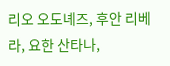리오 오도녜즈, 후안 리베라, 요한 산타나,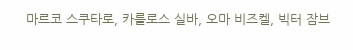마르코 스쿠타로, 카를로스 실바, 오마 비즈켈, 빅터 잠브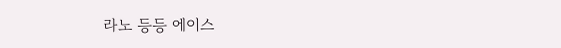라노 등등 에이스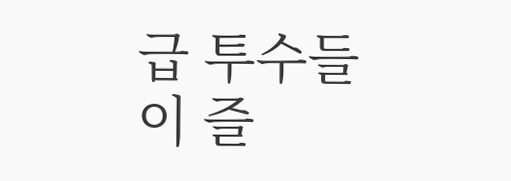급 투수들이 즐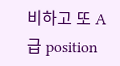비하고 또 A급 position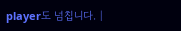player도 넘칩니다. |